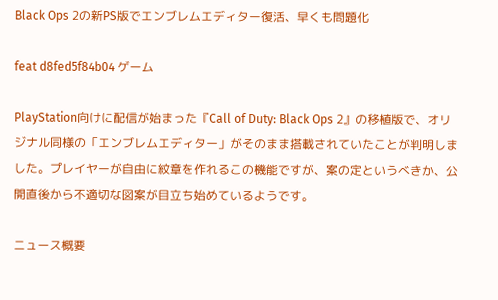Black Ops 2の新PS版でエンブレムエディター復活、早くも問題化

feat d8fed5f84b04 ゲーム

PlayStation向けに配信が始まった『Call of Duty: Black Ops 2』の移植版で、オリジナル同様の「エンブレムエディター」がそのまま搭載されていたことが判明しました。プレイヤーが自由に紋章を作れるこの機能ですが、案の定というべきか、公開直後から不適切な図案が目立ち始めているようです。

ニュース概要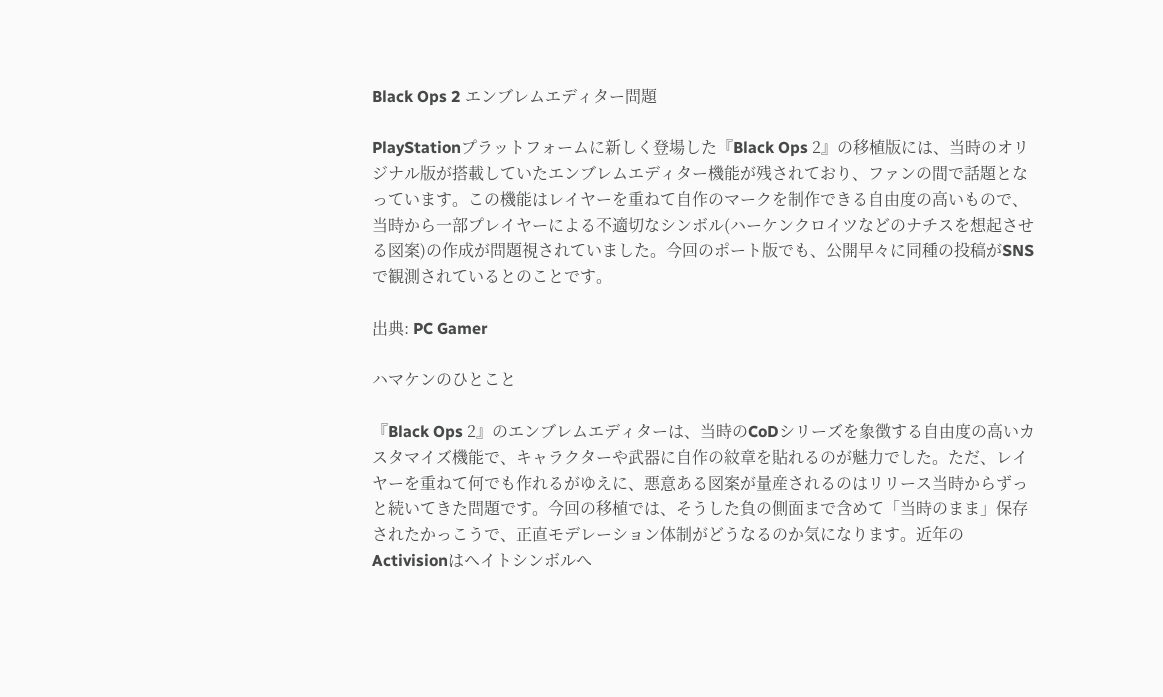Black Ops 2 エンブレムエディター問題

PlayStationプラットフォームに新しく登場した『Black Ops 2』の移植版には、当時のオリジナル版が搭載していたエンブレムエディター機能が残されており、ファンの間で話題となっています。この機能はレイヤーを重ねて自作のマークを制作できる自由度の高いもので、当時から一部プレイヤーによる不適切なシンボル(ハーケンクロイツなどのナチスを想起させる図案)の作成が問題視されていました。今回のポート版でも、公開早々に同種の投稿がSNSで観測されているとのことです。

出典: PC Gamer

ハマケンのひとこと

『Black Ops 2』のエンブレムエディターは、当時のCoDシリーズを象徴する自由度の高いカスタマイズ機能で、キャラクターや武器に自作の紋章を貼れるのが魅力でした。ただ、レイヤーを重ねて何でも作れるがゆえに、悪意ある図案が量産されるのはリリース当時からずっと続いてきた問題です。今回の移植では、そうした負の側面まで含めて「当時のまま」保存されたかっこうで、正直モデレーション体制がどうなるのか気になります。近年のActivisionはヘイトシンボルへ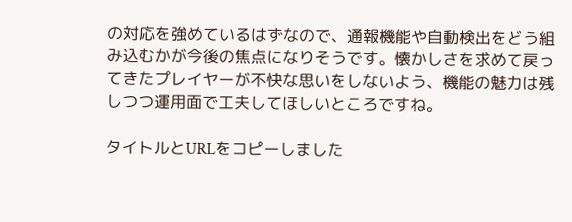の対応を強めているはずなので、通報機能や自動検出をどう組み込むかが今後の焦点になりそうです。懐かしさを求めて戻ってきたプレイヤーが不快な思いをしないよう、機能の魅力は残しつつ運用面で工夫してほしいところですね。

タイトルとURLをコピーしました